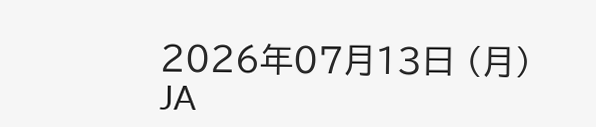2026年07月13日 (月)
JA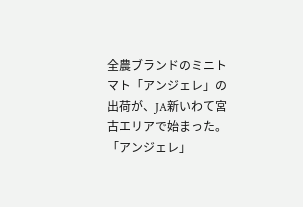全農ブランドのミニトマト「アンジェレ」の出荷が、JA新いわて宮古エリアで始まった。「アンジェレ」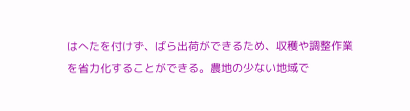はへたを付けず、ばら出荷ができるため、収穫や調整作業を省力化することができる。農地の少ない地域で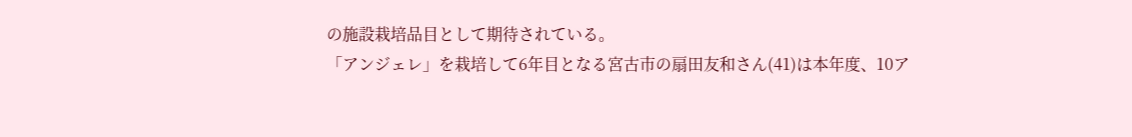の施設栽培品目として期待されている。
「アンジェレ」を栽培して6年目となる宮古市の扇田友和さん(41)は本年度、10ア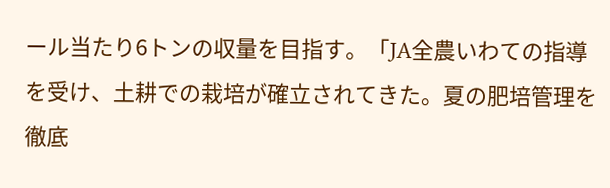ール当たり6トンの収量を目指す。「JA全農いわての指導を受け、土耕での栽培が確立されてきた。夏の肥培管理を徹底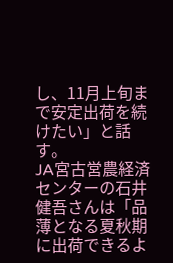し、11月上旬まで安定出荷を続けたい」と話す。
JA宮古営農経済センターの石井健吾さんは「品薄となる夏秋期に出荷できるよ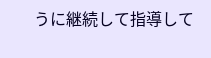うに継続して指導して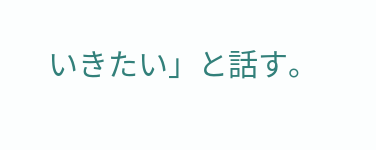いきたい」と話す。